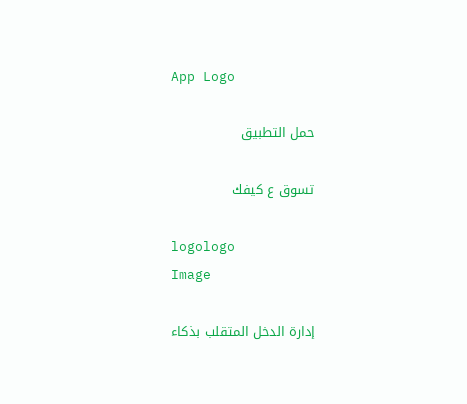App Logo

حمل التطبيق

تسوق ع كيفك

logologo
Image

إدارة الدخل المتقلب بذكاء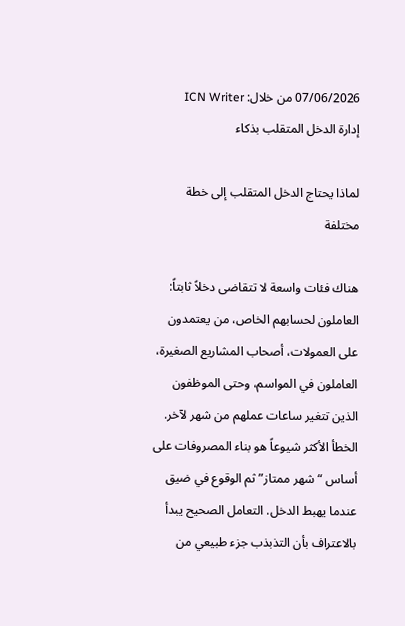07/06/2026 من خلال: ICN Writer
إدارة الدخل المتقلب بذكاء

لماذا يحتاج الدخل المتقلب إلى خطة مختلفة

هناك فئات واسعة لا تتقاضى دخلاً ثابتاً: العاملون لحسابهم الخاص، من يعتمدون على العمولات، أصحاب المشاريع الصغيرة، العاملون في المواسم، وحتى الموظفون الذين تتغير ساعات عملهم من شهر لآخر. الخطأ الأكثر شيوعاً هو بناء المصروفات على أساس “شهر ممتاز” ثم الوقوع في ضيق عندما يهبط الدخل. التعامل الصحيح يبدأ بالاعتراف بأن التذبذب جزء طبيعي من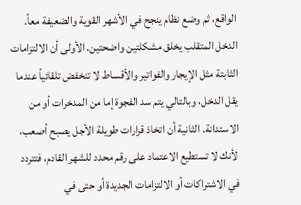الواقع، ثم وضع نظام ينجح في الأشهر القوية والضعيفة معاً. الدخل المتقلب يخلق مشكلتين واضحتين. الأولى أن الالتزامات الثابتة مثل الإيجار والفواتير والأقساط لا تنخفض تلقائياً عندما يقل الدخل، وبالتالي يتم سد الفجوة إما من المدخرات أو من الاستدانة. الثانية أن اتخاذ قرارات طويلة الأجل يصبح أصعب، لأنك لا تستطيع الاعتماد على رقم محدد للشهر القادم، فتتردد في الاشتراكات أو الالتزامات الجديدة أو حتى في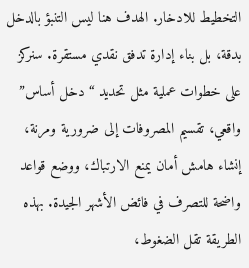التخطيط للادخار. الهدف هنا ليس التنبؤ بالدخل بدقة، بل بناء إدارة تدفق نقدي مستقرة. سنركز على خطوات عملية مثل تحديد “دخل أساس” واقعي، تقسيم المصروفات إلى ضرورية ومرنة، إنشاء هامش أمان يمنع الارتباك، ووضع قواعد واضحة للتصرف في فائض الأشهر الجيدة. بهذه الطريقة تقل الضغوط،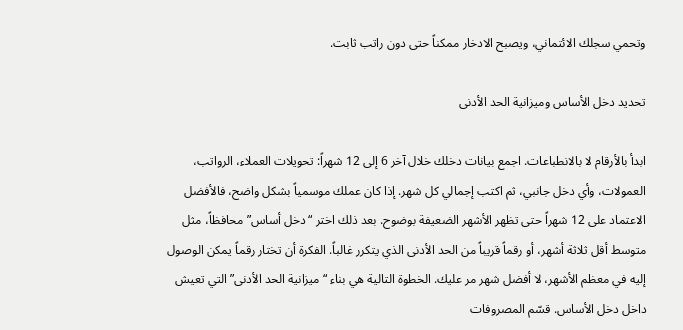وتحمي سجلك الائتماني، ويصبح الادخار ممكناً حتى دون راتب ثابت.

تحديد دخل الأساس وميزانية الحد الأدنى

ابدأ بالأرقام لا بالانطباعات. اجمع بيانات دخلك خلال آخر 6 إلى 12 شهراً: تحويلات العملاء، الرواتب، العمولات، وأي دخل جانبي، ثم اكتب إجمالي كل شهر. إذا كان عملك موسمياً بشكل واضح، فالأفضل الاعتماد على 12 شهراً حتى تظهر الأشهر الضعيفة بوضوح. بعد ذلك اختر “دخل أساس” محافظاً، مثل متوسط أقل ثلاثة أشهر، أو رقماً قريباً من الحد الأدنى الذي يتكرر غالباً. الفكرة أن تختار رقماً يمكن الوصول إليه في معظم الأشهر، لا أفضل شهر مر عليك. الخطوة التالية هي بناء “ميزانية الحد الأدنى” التي تعيش داخل دخل الأساس. قسّم المصروفات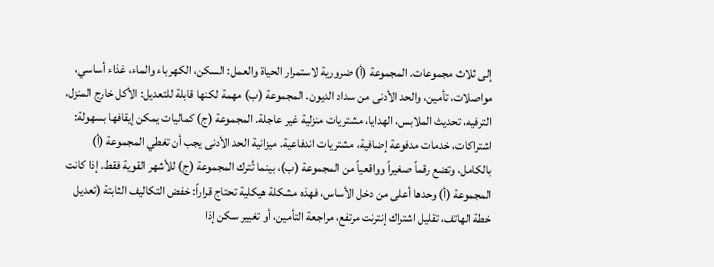إلى ثلاث مجموعات. المجموعة (أ) ضرورية لاستمرار الحياة والعمل: السكن، الكهرباء والماء، غذاء أساسي، مواصلات، تأمين، والحد الأدنى من سداد الديون. المجموعة (ب) مهمة لكنها قابلة للتعديل: الأكل خارج المنزل، الترفيه، تحديث الملابس، الهدايا، مشتريات منزلية غير عاجلة. المجموعة (ج) كماليات يمكن إيقافها بسهولة: اشتراكات، خدمات مدفوعة إضافية، مشتريات اندفاعية. ميزانية الحد الأدنى يجب أن تغطي المجموعة (أ) بالكامل، وتضع رقماً صغيراً وواقعياً من المجموعة (ب)، بينما تُترك المجموعة (ج) للأشهر القوية فقط. إذا كانت المجموعة (أ) وحدها أعلى من دخل الأساس، فهذه مشكلة هيكلية تحتاج قراراً: خفض التكاليف الثابتة (تعديل خطة الهاتف، تقليل اشتراك إنترنت مرتفع، مراجعة التأمين، أو تغيير سكن إذا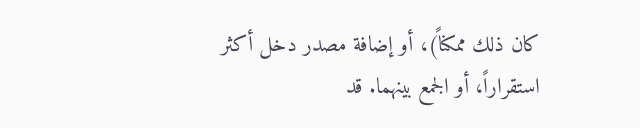كان ذلك ممكناً)، أو إضافة مصدر دخل أكثر استقراراً، أو الجمع بينهما. قد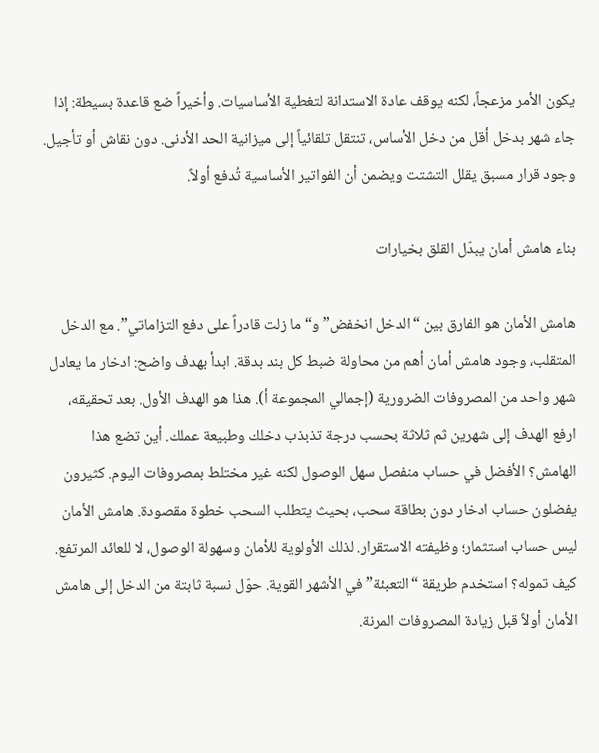يكون الأمر مزعجاً، لكنه يوقف عادة الاستدانة لتغطية الأساسيات. وأخيراً ضع قاعدة بسيطة: إذا جاء شهر بدخل أقل من دخل الأساس، تنتقل تلقائياً إلى ميزانية الحد الأدنى. دون نقاش أو تأجيل. وجود قرار مسبق يقلل التشتت ويضمن أن الفواتير الأساسية تُدفع أولاً.

بناء هامش أمان يبدّل القلق بخيارات

هامش الأمان هو الفارق بين “الدخل انخفض” و“ما زلت قادراً على دفع التزاماتي”. مع الدخل المتقلب، وجود هامش أمان أهم من محاولة ضبط كل بند بدقة. ابدأ بهدف واضح: ادخار ما يعادل شهر واحد من المصروفات الضرورية (إجمالي المجموعة أ). هذا هو الهدف الأول. بعد تحقيقه، ارفع الهدف إلى شهرين ثم ثلاثة بحسب درجة تذبذب دخلك وطبيعة عملك. أين تضع هذا الهامش؟ الأفضل في حساب منفصل سهل الوصول لكنه غير مختلط بمصروفات اليوم. كثيرون يفضلون حساب ادخار دون بطاقة سحب، بحيث يتطلب السحب خطوة مقصودة. هامش الأمان ليس حساب استثمار؛ وظيفته الاستقرار. لذلك الأولوية للأمان وسهولة الوصول، لا للعائد المرتفع. كيف تموله؟ استخدم طريقة “التعبئة” في الأشهر القوية. حوّل نسبة ثابتة من الدخل إلى هامش الأمان أولاً قبل زيادة المصروفات المرنة.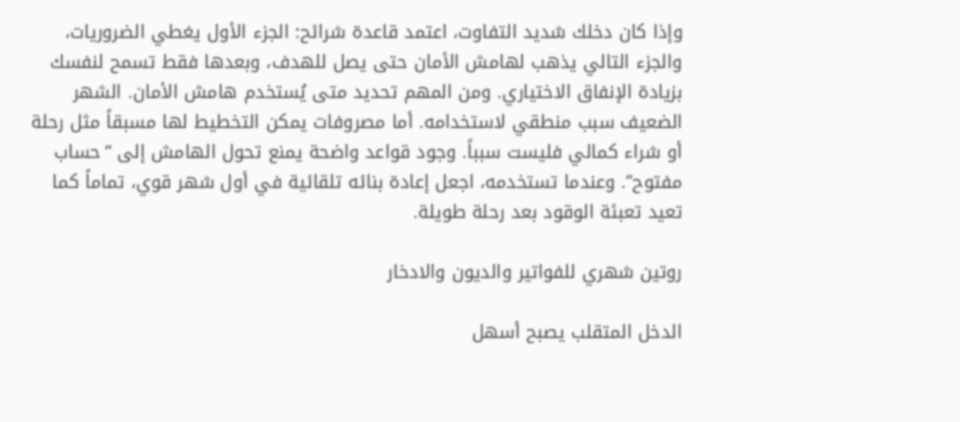وإذا كان دخلك شديد التفاوت، اعتمد قاعدة شرائح: الجزء الأول يغطي الضروريات، والجزء التالي يذهب لهامش الأمان حتى يصل للهدف، وبعدها فقط تسمح لنفسك بزيادة الإنفاق الاختياري. ومن المهم تحديد متى يُستخدم هامش الأمان. الشهر الضعيف سبب منطقي لاستخدامه. أما مصروفات يمكن التخطيط لها مسبقاً مثل رحلة أو شراء كمالي فليست سبباً. وجود قواعد واضحة يمنع تحول الهامش إلى “حساب مفتوح”. وعندما تستخدمه، اجعل إعادة بنائه تلقائية في أول شهر قوي، تماماً كما تعيد تعبئة الوقود بعد رحلة طويلة.

روتين شهري للفواتير والديون والادخار

الدخل المتقلب يصبح أسهل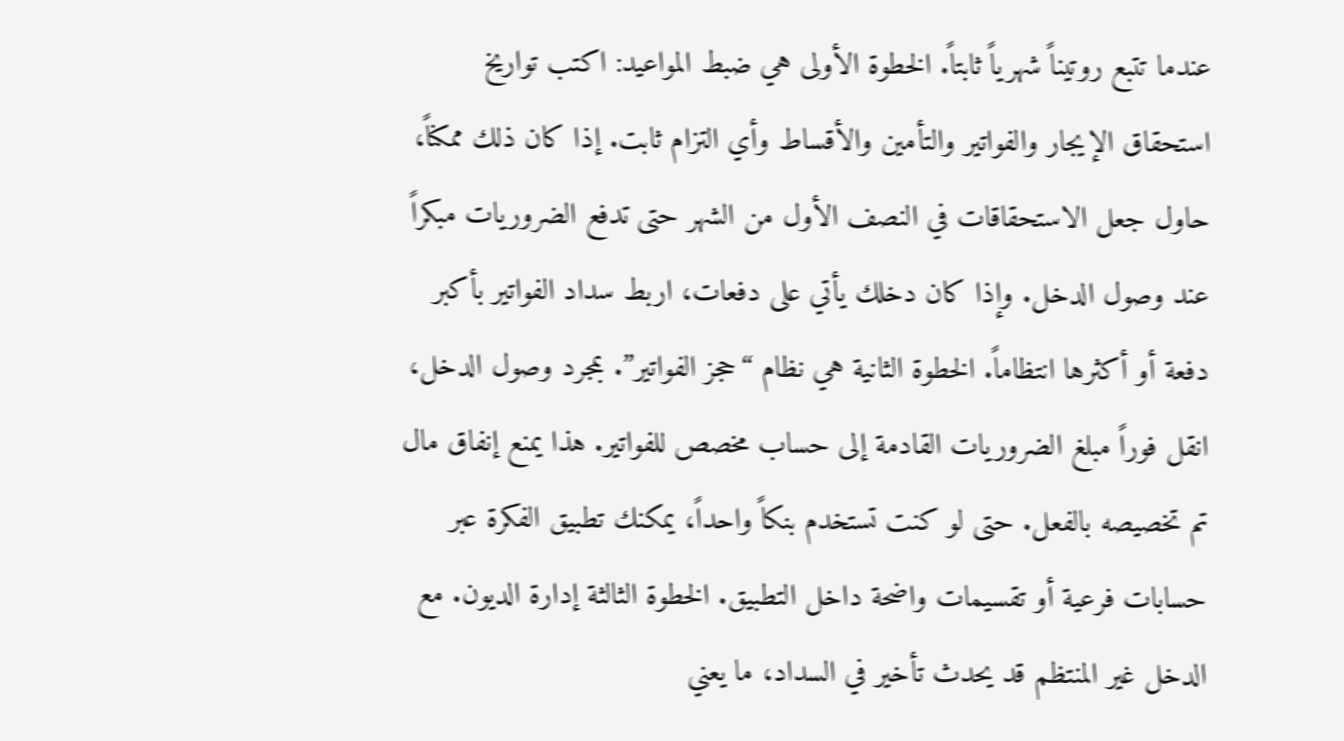عندما تتبع روتيناً شهرياً ثابتاً. الخطوة الأولى هي ضبط المواعيد: اكتب تواريخ استحقاق الإيجار والفواتير والتأمين والأقساط وأي التزام ثابت. إذا كان ذلك ممكناً، حاول جعل الاستحقاقات في النصف الأول من الشهر حتى تدفع الضروريات مبكراً عند وصول الدخل. وإذا كان دخلك يأتي على دفعات، اربط سداد الفواتير بأكبر دفعة أو أكثرها انتظاماً. الخطوة الثانية هي نظام “حجز الفواتير”. بمجرد وصول الدخل، انقل فوراً مبلغ الضروريات القادمة إلى حساب مخصص للفواتير. هذا يمنع إنفاق مال تم تخصيصه بالفعل. حتى لو كنت تستخدم بنكاً واحداً، يمكنك تطبيق الفكرة عبر حسابات فرعية أو تقسيمات واضحة داخل التطبيق. الخطوة الثالثة إدارة الديون. مع الدخل غير المنتظم قد يحدث تأخير في السداد، ما يعني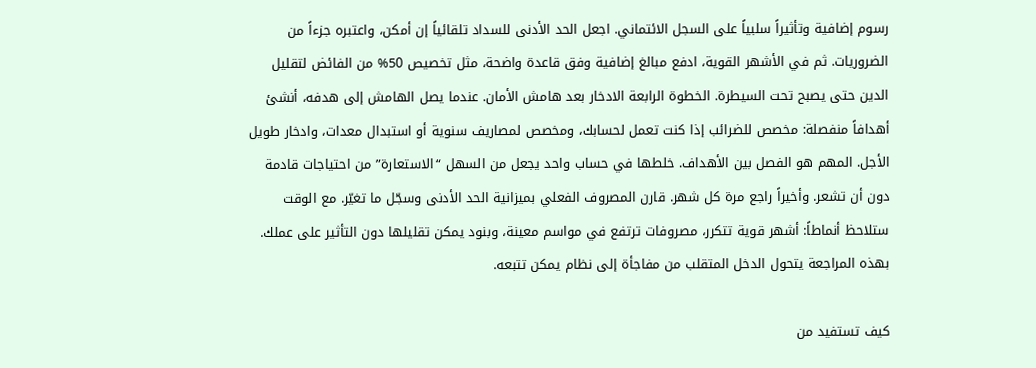رسوم إضافية وتأثيراً سلبياً على السجل الائتماني. اجعل الحد الأدنى للسداد تلقائياً إن أمكن، واعتبره جزءاً من الضروريات. ثم في الأشهر القوية، ادفع مبالغ إضافية وفق قاعدة واضحة، مثل تخصيص 50% من الفائض لتقليل الدين حتى يصبح تحت السيطرة. الخطوة الرابعة الادخار بعد هامش الأمان. عندما يصل الهامش إلى هدفه، أنشئ أهدافاً منفصلة: مخصص للضرائب إذا كنت تعمل لحسابك، ومخصص لمصاريف سنوية أو استبدال معدات، وادخار طويل الأجل. المهم هو الفصل بين الأهداف. خلطها في حساب واحد يجعل من السهل “الاستعارة” من احتياجات قادمة دون أن تشعر. وأخيراً راجع مرة كل شهر. قارن المصروف الفعلي بميزانية الحد الأدنى وسجّل ما تغيّر. مع الوقت ستلاحظ أنماطاً: أشهر قوية تتكرر، مصروفات ترتفع في مواسم معينة، وبنود يمكن تقليلها دون التأثير على عملك. بهذه المراجعة يتحول الدخل المتقلب من مفاجأة إلى نظام يمكن تتبعه.

كيف تستفيد من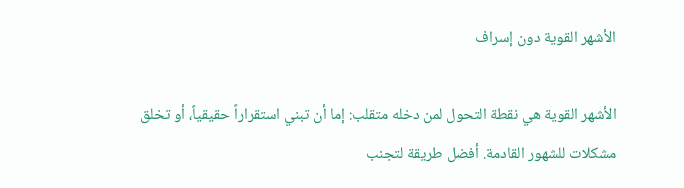الأشهر القوية دون إسراف

الأشهر القوية هي نقطة التحول لمن دخله متقلب: إما أن تبني استقراراً حقيقياً، أو تخلق مشكلات للشهور القادمة. أفضل طريقة لتجنب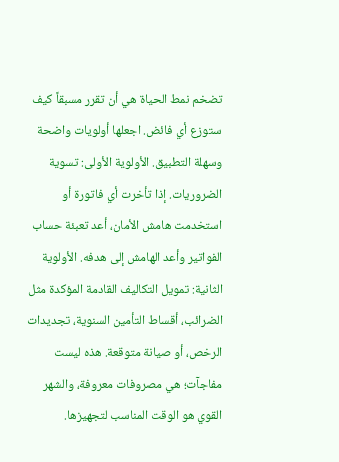تضخم نمط الحياة هي أن تقرر مسبقاً كيف ستوزع أي فائض. اجعلها أولويات واضحة وسهلة التطبيق. الأولوية الأولى: تسوية الضروريات. إذا تأخرت أي فاتورة أو استخدمت هامش الأمان، أعد تعبئة حساب الفواتير وأعد الهامش إلى هدفه. الأولوية الثانية: تمويل التكاليف القادمة المؤكدة مثل الضرائب، أقساط التأمين السنوية، تجديدات الرخص، أو صيانة متوقعة. هذه ليست مفاجآت؛ هي مصروفات معروفة، والشهر القوي هو الوقت المناسب لتجهيزها.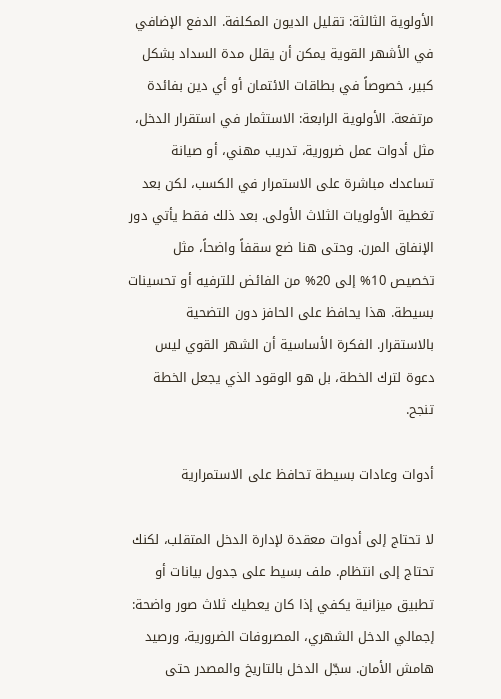الأولوية الثالثة: تقليل الديون المكلفة. الدفع الإضافي في الأشهر القوية يمكن أن يقلل مدة السداد بشكل كبير، خصوصاً في بطاقات الائتمان أو أي دين بفائدة مرتفعة. الأولوية الرابعة: الاستثمار في استقرار الدخل، مثل أدوات عمل ضرورية، تدريب مهني، أو صيانة تساعدك مباشرة على الاستمرار في الكسب، لكن بعد تغطية الأولويات الثلاث الأولى. بعد ذلك فقط يأتي دور الإنفاق المرن. وحتى هنا ضع سقفاً واضحاً، مثل تخصيص 10% إلى 20% من الفائض للترفيه أو تحسينات بسيطة. هذا يحافظ على الحافز دون التضحية بالاستقرار. الفكرة الأساسية أن الشهر القوي ليس دعوة لترك الخطة، بل هو الوقود الذي يجعل الخطة تنجح.

أدوات وعادات بسيطة تحافظ على الاستمرارية

لا تحتاج إلى أدوات معقدة لإدارة الدخل المتقلب، لكنك تحتاج إلى انتظام. ملف بسيط على جدول بيانات أو تطبيق ميزانية يكفي إذا كان يعطيك ثلاث صور واضحة: إجمالي الدخل الشهري، المصروفات الضرورية، ورصيد هامش الأمان. سجّل الدخل بالتاريخ والمصدر حتى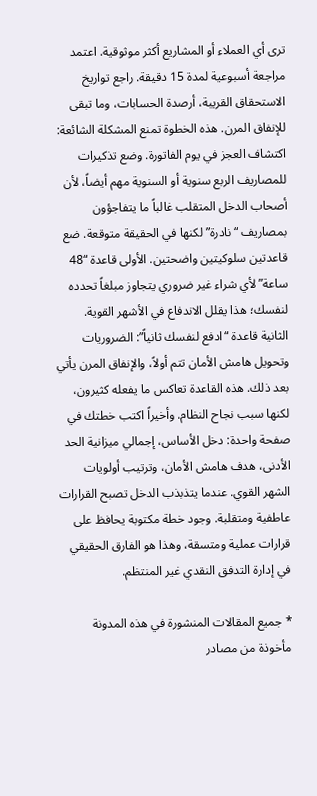ترى أي العملاء أو المشاريع أكثر موثوقية. اعتمد مراجعة أسبوعية لمدة 15 دقيقة. راجع تواريخ الاستحقاق القريبة، أرصدة الحسابات، وما تبقى للإنفاق المرن. هذه الخطوة تمنع المشكلة الشائعة: اكتشاف العجز في يوم الفاتورة. وضع تذكيرات للمصاريف الربع سنوية أو السنوية مهم أيضاً، لأن أصحاب الدخل المتقلب غالباً ما يتفاجؤون بمصاريف “نادرة” لكنها في الحقيقة متوقعة. ضع قاعدتين سلوكيتين واضحتين. الأولى قاعدة “48 ساعة” لأي شراء غير ضروري يتجاوز مبلغاً تحدده لنفسك؛ هذا يقلل الاندفاع في الأشهر القوية. الثانية قاعدة “ادفع لنفسك ثانياً”: الضروريات وتحويل هامش الأمان تتم أولاً، والإنفاق المرن يأتي بعد ذلك. هذه القاعدة تعاكس ما يفعله كثيرون، لكنها سبب نجاح النظام. وأخيراً اكتب خطتك في صفحة واحدة: دخل الأساس، إجمالي ميزانية الحد الأدنى، هدف هامش الأمان، وترتيب أولويات الشهر القوي. عندما يتذبذب الدخل تصبح القرارات عاطفية ومتقلبة. وجود خطة مكتوبة يحافظ على قرارات عملية ومتسقة، وهذا هو الفارق الحقيقي في إدارة التدفق النقدي غير المنتظم.

* جميع المقالات المنشورة في هذه المدونة مأخوذة من مصادر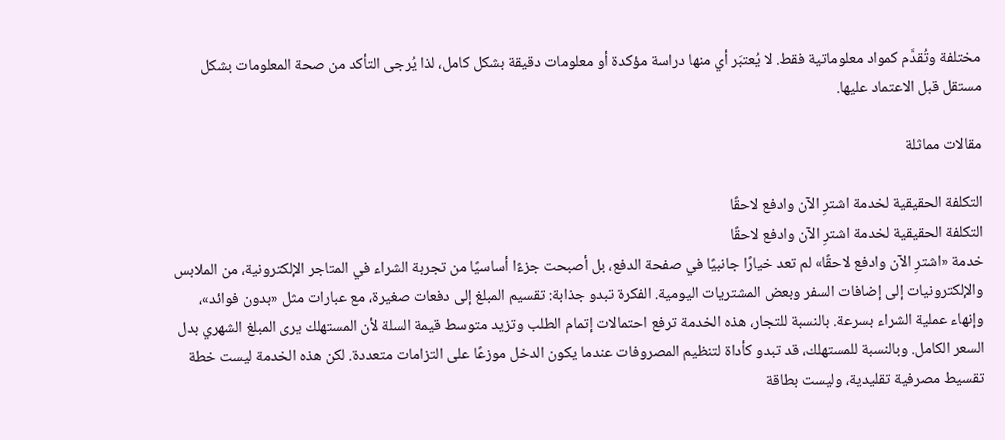مختلفة وتُقدَّم كمواد معلوماتية فقط. لا يُعتبَر أي منها دراسة مؤكدة أو معلومات دقيقة بشكل كامل، لذا يُرجى التأكد من صحة المعلومات بشكل مستقل قبل الاعتماد عليها.

مقالات مماثلة

التكلفة الحقيقية لخدمة اشترِ الآن وادفع لاحقًا
التكلفة الحقيقية لخدمة اشترِ الآن وادفع لاحقًا
خدمة «اشترِ الآن وادفع لاحقًا» لم تعد خيارًا جانبيًا في صفحة الدفع، بل أصبحت جزءًا أساسيًا من تجربة الشراء في المتاجر الإلكترونية، من الملابس والإلكترونيات إلى إضافات السفر وبعض المشتريات اليومية. الفكرة تبدو جذابة: تقسيم المبلغ إلى دفعات صغيرة، مع عبارات مثل «بدون فوائد»، وإنهاء عملية الشراء بسرعة. بالنسبة للتجار، هذه الخدمة ترفع احتمالات إتمام الطلب وتزيد متوسط قيمة السلة لأن المستهلك يرى المبلغ الشهري بدل السعر الكامل. وبالنسبة للمستهلك، قد تبدو كأداة لتنظيم المصروفات عندما يكون الدخل موزعًا على التزامات متعددة. لكن هذه الخدمة ليست خطة تقسيط مصرفية تقليدية، وليست بطاقة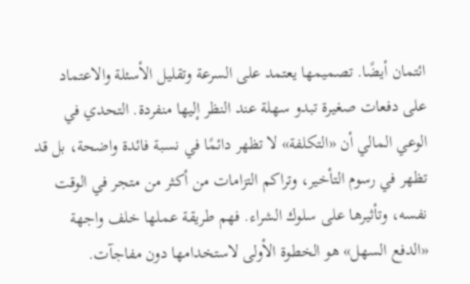ائتمان أيضًا. تصميمها يعتمد على السرعة وتقليل الأسئلة والاعتماد على دفعات صغيرة تبدو سهلة عند النظر إليها منفردة. التحدي في الوعي المالي أن «التكلفة» لا تظهر دائمًا في نسبة فائدة واضحة، بل قد تظهر في رسوم التأخير، وتراكم التزامات من أكثر من متجر في الوقت نفسه، وتأثيرها على سلوك الشراء. فهم طريقة عملها خلف واجهة «الدفع السهل» هو الخطوة الأولى لاستخدامها دون مفاجآت.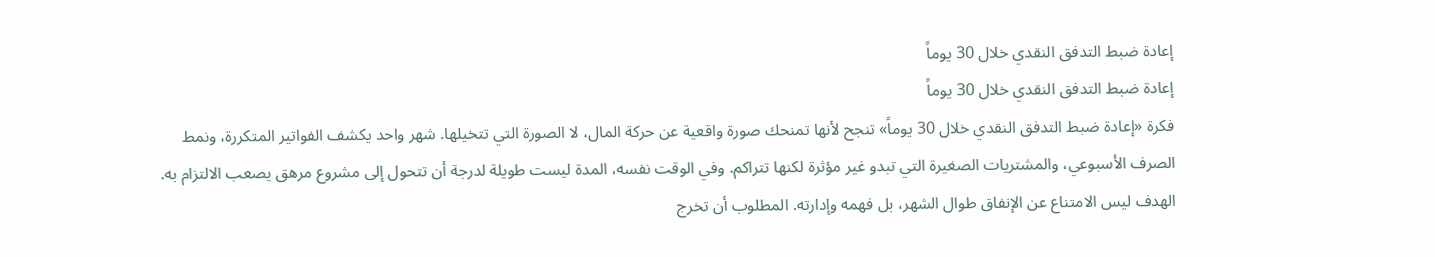إعادة ضبط التدفق النقدي خلال 30 يوماً
إعادة ضبط التدفق النقدي خلال 30 يوماً
فكرة «إعادة ضبط التدفق النقدي خلال 30 يوماً» تنجح لأنها تمنحك صورة واقعية عن حركة المال، لا الصورة التي تتخيلها. شهر واحد يكشف الفواتير المتكررة، ونمط الصرف الأسبوعي، والمشتريات الصغيرة التي تبدو غير مؤثرة لكنها تتراكم. وفي الوقت نفسه، المدة ليست طويلة لدرجة أن تتحول إلى مشروع مرهق يصعب الالتزام به. الهدف ليس الامتناع عن الإنفاق طوال الشهر، بل فهمه وإدارته. المطلوب أن تخرج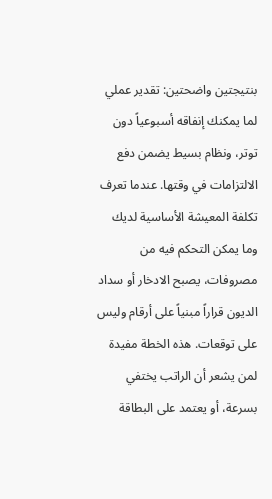بنتيجتين واضحتين: تقدير عملي لما يمكنك إنفاقه أسبوعياً دون توتر، ونظام بسيط يضمن دفع الالتزامات في وقتها. عندما تعرف تكلفة المعيشة الأساسية لديك وما يمكن التحكم فيه من مصروفات، يصبح الادخار أو سداد الديون قراراً مبنياً على أرقام وليس على توقعات. هذه الخطة مفيدة لمن يشعر أن الراتب يختفي بسرعة، أو يعتمد على البطاقة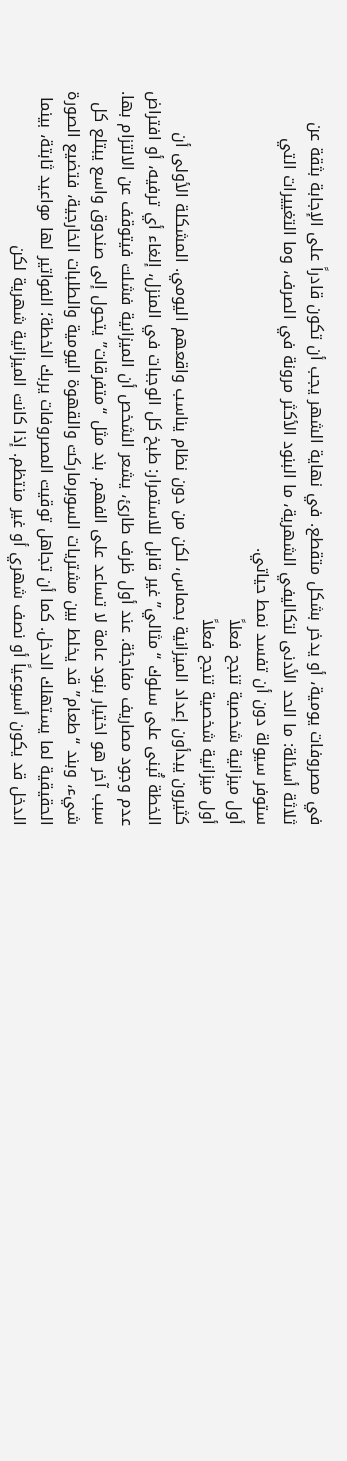في مصروفات يومية، أو يدخر بشكل متقطع. في نهاية الشهر يجب أن تكون قادراً على الإجابة بثقة عن ثلاثة أسئلة: ما الحد الأدنى لتكاليفي الشهرية، ما البنود الأكثر مرونة في الصرف، وما التغييرات التي ستوفر سيولة دون أن تفسد نمط حياتي.
أول ميزانية شخصية تنجح فعلاً
أول ميزانية شخصية تنجح فعلاً
كثيرون يبدأون إعداد الميزانية بحماس، لكن من دون نظام يناسب واقعهم اليومي. المشكلة الأولى أن الخطة تُبنى على سلوك “مثالي” غير قابل للاستمرار: طبخ كل الوجبات في المنزل، إلغاء أي ترفيه، أو افتراض عدم وجود مصاريف مفاجئة. عند أول ظرف طارئ، يشعر الشخص أن الميزانية فشلت فيتوقف عن الالتزام بها. سبب آخر هو اختيار بنود عامة لا تساعد على الفهم. بند مثل “متفرقات” يتحول إلى صندوق واسع يبتلع كل شيء، وبند “طعام” قد يخلط بين مشتريات السوبرماركت والقهوة اليومية والطلبات الخارجية، فتضيع الصورة الحقيقية لما يستهلك الدخل. كما أن تجاهل توقيت المصروفات يربك الخطة؛ الفواتير لها مواعيد ثابتة، بينما الدخل قد يكون أسبوعياً أو نصف شهري أو غير منتظم. إذا كانت الميزانية شهرية لكن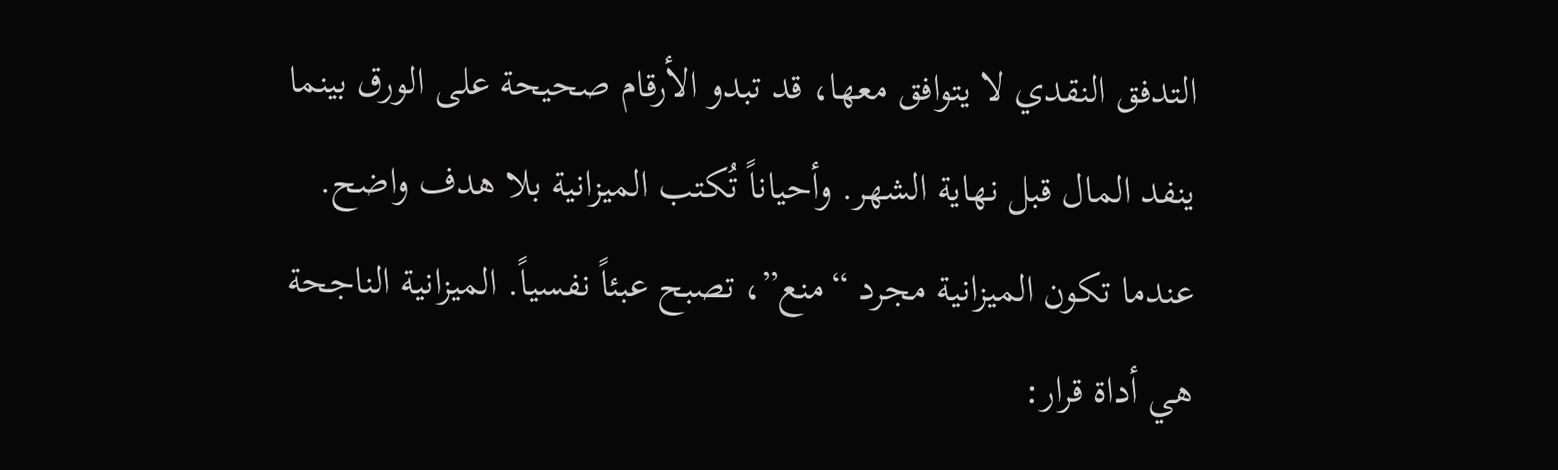التدفق النقدي لا يتوافق معها، قد تبدو الأرقام صحيحة على الورق بينما ينفد المال قبل نهاية الشهر. وأحياناً تُكتب الميزانية بلا هدف واضح. عندما تكون الميزانية مجرد “منع”، تصبح عبئاً نفسياً. الميزانية الناجحة هي أداة قرار: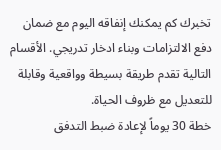تخبرك كم يمكنك إنفاقه اليوم مع ضمان دفع الالتزامات وبناء ادخار تدريجي. الأقسام التالية تقدم طريقة بسيطة وواقعية وقابلة للتعديل مع ظروف الحياة.
خطة 30 يوماً لإعادة ضبط التدفق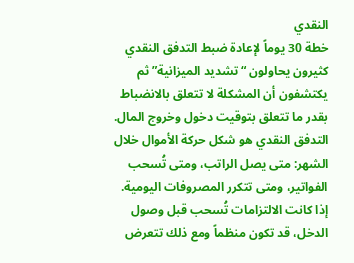النقدي
خطة 30 يوماً لإعادة ضبط التدفق النقدي
كثيرون يحاولون “تشديد الميزانية” ثم يكتشفون أن المشكلة لا تتعلق بالانضباط بقدر ما تتعلق بتوقيت دخول وخروج المال. التدفق النقدي هو شكل حركة الأموال خلال الشهر: متى يصل الراتب، ومتى تُسحب الفواتير، ومتى تتكرر المصروفات اليومية. إذا كانت الالتزامات تُسحب قبل وصول الدخل، قد تكون منظماً ومع ذلك تتعرض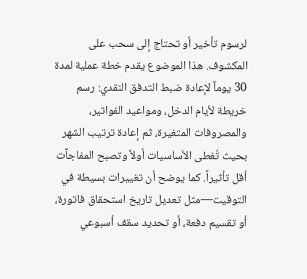لرسوم تأخير أو تحتاج إلى سحب على المكشوف. هذا الموضوع يقدم خطة عملية لمدة 30 يوماً لإعادة ضبط التدفق النقدي: رسم خريطة لأيام الدخل، ومواعيد الفواتير، والمصروفات المتغيرة، ثم إعادة ترتيب الشهر بحيث تُغطى الأساسيات أولاً وتصبح المفاجآت أقل تأثيراً. كما يوضح أن تغييرات بسيطة في التوقيت—مثل تعديل تاريخ استحقاق فاتورة، أو تقسيم دفعة، أو تحديد سقف أسبوعي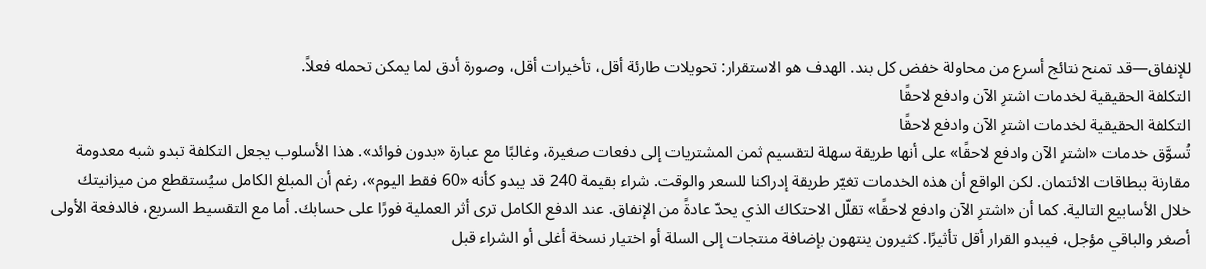للإنفاق—قد تمنح نتائج أسرع من محاولة خفض كل بند. الهدف هو الاستقرار: تحويلات طارئة أقل، تأخيرات أقل، وصورة أدق لما يمكن تحمله فعلاً.
التكلفة الحقيقية لخدمات اشترِ الآن وادفع لاحقًا
التكلفة الحقيقية لخدمات اشترِ الآن وادفع لاحقًا
تُسوَّق خدمات «اشترِ الآن وادفع لاحقًا» على أنها طريقة سهلة لتقسيم ثمن المشتريات إلى دفعات صغيرة، وغالبًا مع عبارة «بدون فوائد». هذا الأسلوب يجعل التكلفة تبدو شبه معدومة مقارنة ببطاقات الائتمان. لكن الواقع أن هذه الخدمات تغيّر طريقة إدراكنا للسعر والوقت. شراء بقيمة 240 قد يبدو كأنه «60 فقط اليوم»، رغم أن المبلغ الكامل سيُستقطع من ميزانيتك خلال الأسابيع التالية. كما أن «اشترِ الآن وادفع لاحقًا» تقلّل الاحتكاك الذي يحدّ عادةً من الإنفاق. عند الدفع الكامل ترى أثر العملية فورًا على حسابك. أما مع التقسيط السريع، فالدفعة الأولى أصغر والباقي مؤجل، فيبدو القرار أقل تأثيرًا. كثيرون ينتهون بإضافة منتجات إلى السلة أو اختيار نسخة أغلى أو الشراء قبل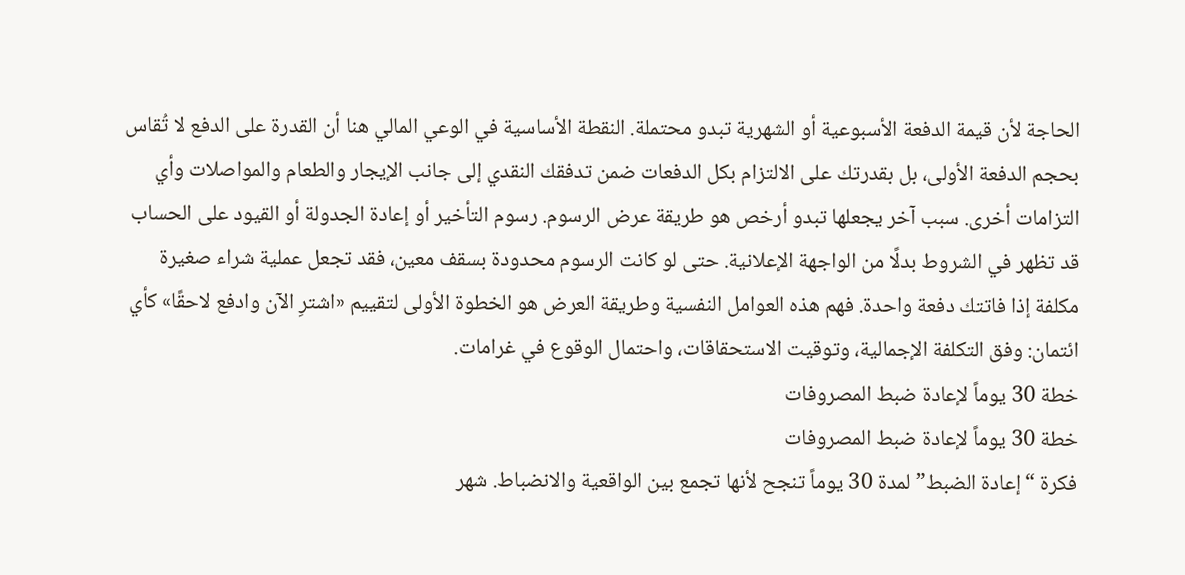الحاجة لأن قيمة الدفعة الأسبوعية أو الشهرية تبدو محتملة. النقطة الأساسية في الوعي المالي هنا أن القدرة على الدفع لا تُقاس بحجم الدفعة الأولى، بل بقدرتك على الالتزام بكل الدفعات ضمن تدفقك النقدي إلى جانب الإيجار والطعام والمواصلات وأي التزامات أخرى. سبب آخر يجعلها تبدو أرخص هو طريقة عرض الرسوم. رسوم التأخير أو إعادة الجدولة أو القيود على الحساب قد تظهر في الشروط بدلًا من الواجهة الإعلانية. حتى لو كانت الرسوم محدودة بسقف معين، فقد تجعل عملية شراء صغيرة مكلفة إذا فاتتك دفعة واحدة. فهم هذه العوامل النفسية وطريقة العرض هو الخطوة الأولى لتقييم «اشترِ الآن وادفع لاحقًا» كأي ائتمان: وفق التكلفة الإجمالية، وتوقيت الاستحقاقات، واحتمال الوقوع في غرامات.
خطة 30 يوماً لإعادة ضبط المصروفات
خطة 30 يوماً لإعادة ضبط المصروفات
فكرة “إعادة الضبط” لمدة 30 يوماً تنجح لأنها تجمع بين الواقعية والانضباط. شهر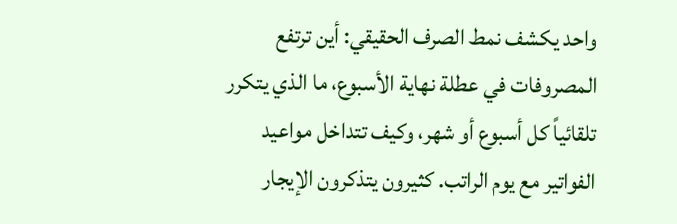واحد يكشف نمط الصرف الحقيقي: أين ترتفع المصروفات في عطلة نهاية الأسبوع، ما الذي يتكرر تلقائياً كل أسبوع أو شهر، وكيف تتداخل مواعيد الفواتير مع يوم الراتب. كثيرون يتذكرون الإيجار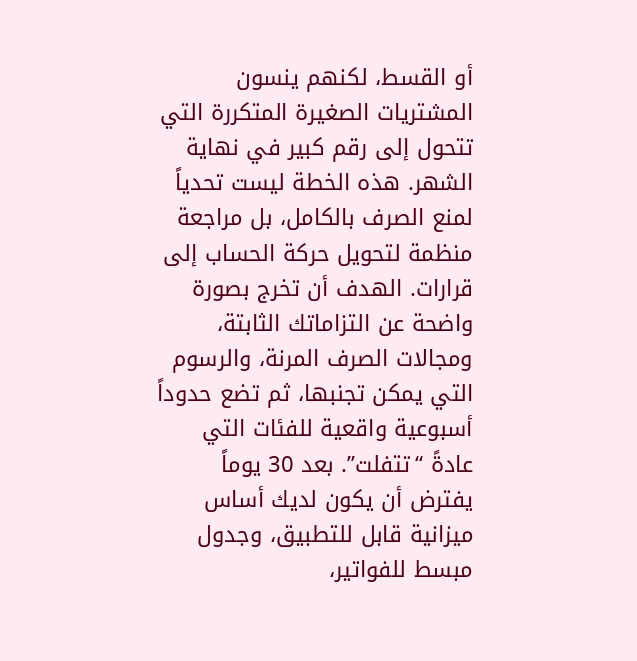أو القسط، لكنهم ينسون المشتريات الصغيرة المتكررة التي تتحول إلى رقم كبير في نهاية الشهر. هذه الخطة ليست تحدياً لمنع الصرف بالكامل، بل مراجعة منظمة لتحويل حركة الحساب إلى قرارات. الهدف أن تخرج بصورة واضحة عن التزاماتك الثابتة، ومجالات الصرف المرنة، والرسوم التي يمكن تجنبها، ثم تضع حدوداً أسبوعية واقعية للفئات التي عادةً “تتفلت”. بعد 30 يوماً يفترض أن يكون لديك أساس ميزانية قابل للتطبيق، وجدول مبسط للفواتير،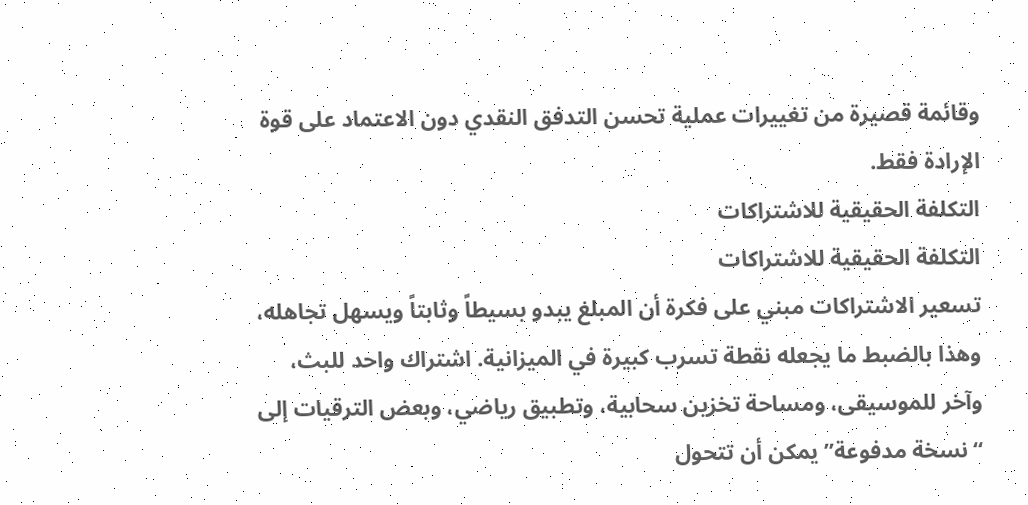وقائمة قصيرة من تغييرات عملية تحسن التدفق النقدي دون الاعتماد على قوة الإرادة فقط.
التكلفة الحقيقية للاشتراكات
التكلفة الحقيقية للاشتراكات
تسعير الاشتراكات مبني على فكرة أن المبلغ يبدو بسيطاً وثابتاً ويسهل تجاهله، وهذا بالضبط ما يجعله نقطة تسرب كبيرة في الميزانية. اشتراك واحد للبث، وآخر للموسيقى، ومساحة تخزين سحابية، وتطبيق رياضي، وبعض الترقيات إلى “نسخة مدفوعة” يمكن أن تتحول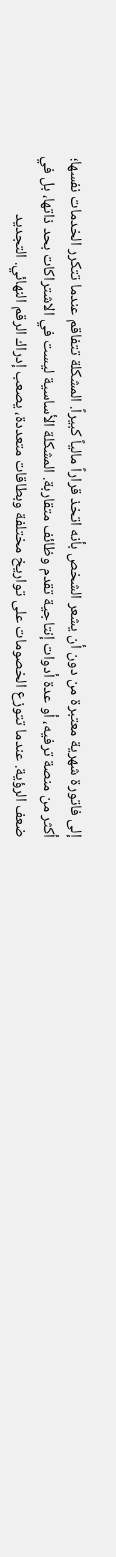إلى فاتورة شهرية معتبرة من دون أن يشعر الشخص بأنه اتخذ قراراً مالياً كبيراً. المشكلة تتفاقم عندما تتكرر الخدمات نفسها؛ أكثر من منصة ترفيه، أو عدة أدوات إنتاجية تقدم وظائف متقاربة. المشكلة الأساسية ليست في الاشتراكات بحد ذاتها، بل في ضعف الرؤية. عندما تتوزع الخصومات على تواريخ مختلفة وبطاقات متعددة، يصعب إدراك الرقم النهائي. التجديد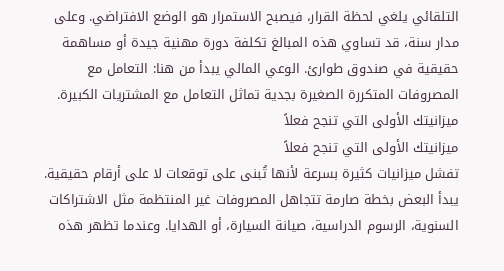التلقائي يلغي لحظة القرار، فيصبح الاستمرار هو الوضع الافتراضي. وعلى مدار سنة، قد تساوي هذه المبالغ تكلفة دورة مهنية جيدة أو مساهمة حقيقية في صندوق طوارئ. الوعي المالي يبدأ من هنا: التعامل مع المصروفات المتكررة الصغيرة بجدية تماثل التعامل مع المشتريات الكبيرة.
ميزانيتك الأولى التي تنجح فعلاً
ميزانيتك الأولى التي تنجح فعلاً
تفشل ميزانيات كثيرة بسرعة لأنها تُبنى على توقعات لا على أرقام حقيقية. يبدأ البعض بخطة صارمة تتجاهل المصروفات غير المنتظمة مثل الاشتراكات السنوية، الرسوم الدراسية، صيانة السيارة، أو الهدايا. وعندما تظهر هذه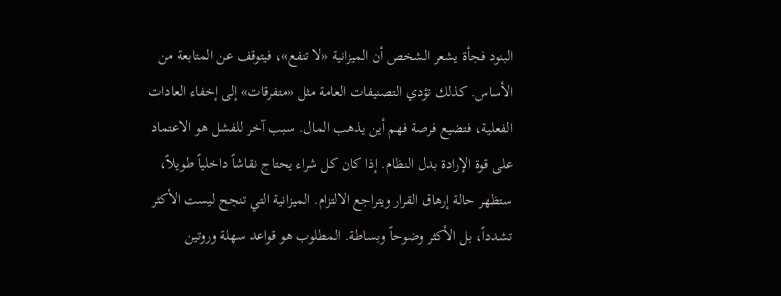البنود فجأة يشعر الشخص أن الميزانية «لا تنفع»، فيتوقف عن المتابعة من الأساس. كذلك تؤدي التصنيفات العامة مثل «متفرقات» إلى إخفاء العادات الفعلية، فتضيع فرصة فهم أين يذهب المال. سبب آخر للفشل هو الاعتماد على قوة الإرادة بدل النظام. إذا كان كل شراء يحتاج نقاشاً داخلياً طويلاً، ستظهر حالة إرهاق القرار ويتراجع الالتزام. الميزانية التي تنجح ليست الأكثر تشدداً، بل الأكثر وضوحاً وبساطة. المطلوب هو قواعد سهلة وروتين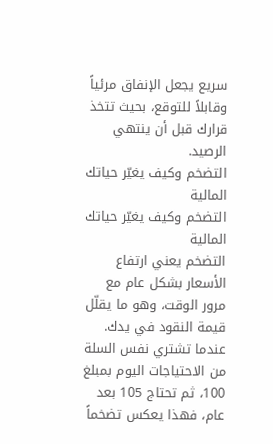سريع يجعل الإنفاق مرئياً وقابلاً للتوقع، بحيث تتخذ قرارك قبل أن ينتهي الرصيد.
التضخم وكيف يغيّر حياتك المالية
التضخم وكيف يغيّر حياتك المالية
التضخم يعني ارتفاع الأسعار بشكل عام مع مرور الوقت، وهو ما يقلّل قيمة النقود في يدك. عندما تشتري نفس السلة من الاحتياجات اليوم بمبلغ 100، ثم تحتاج 105 بعد عام، فهذا يعكس تضخماً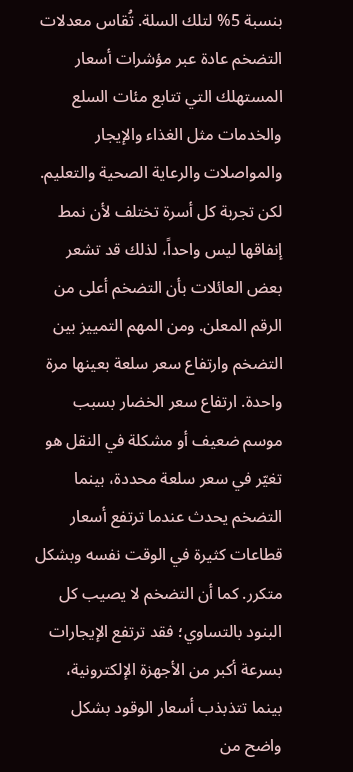بنسبة 5% لتلك السلة. تُقاس معدلات التضخم عادة عبر مؤشرات أسعار المستهلك التي تتابع مئات السلع والخدمات مثل الغذاء والإيجار والمواصلات والرعاية الصحية والتعليم. لكن تجربة كل أسرة تختلف لأن نمط إنفاقها ليس واحداً، لذلك قد تشعر بعض العائلات بأن التضخم أعلى من الرقم المعلن. ومن المهم التمييز بين التضخم وارتفاع سعر سلعة بعينها مرة واحدة. ارتفاع سعر الخضار بسبب موسم ضعيف أو مشكلة في النقل هو تغيّر في سعر سلعة محددة، بينما التضخم يحدث عندما ترتفع أسعار قطاعات كثيرة في الوقت نفسه وبشكل متكرر. كما أن التضخم لا يصيب كل البنود بالتساوي؛ فقد ترتفع الإيجارات بسرعة أكبر من الأجهزة الإلكترونية، بينما تتذبذب أسعار الوقود بشكل واضح من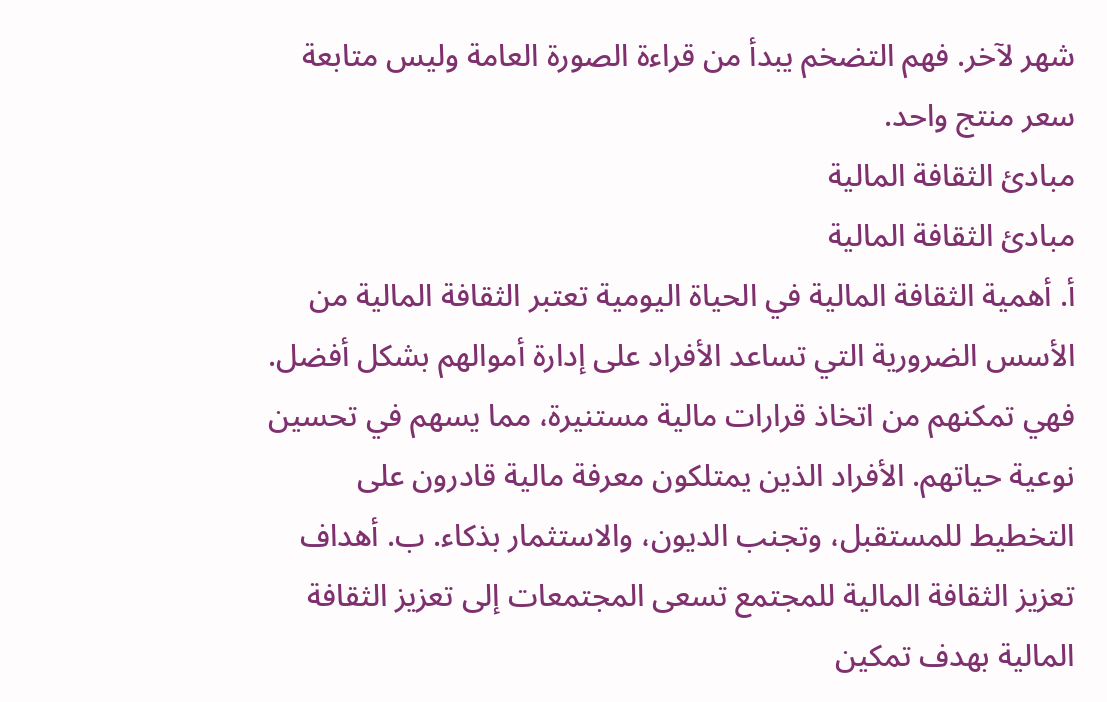شهر لآخر. فهم التضخم يبدأ من قراءة الصورة العامة وليس متابعة سعر منتج واحد.
مبادئ الثقافة المالية
مبادئ الثقافة المالية
أ. أهمية الثقافة المالية في الحياة اليومية تعتبر الثقافة المالية من الأسس الضرورية التي تساعد الأفراد على إدارة أموالهم بشكل أفضل. فهي تمكنهم من اتخاذ قرارات مالية مستنيرة، مما يسهم في تحسين نوعية حياتهم. الأفراد الذين يمتلكون معرفة مالية قادرون على التخطيط للمستقبل، وتجنب الديون، والاستثمار بذكاء. ب. أهداف تعزيز الثقافة المالية للمجتمع تسعى المجتمعات إلى تعزيز الثقافة المالية بهدف تمكين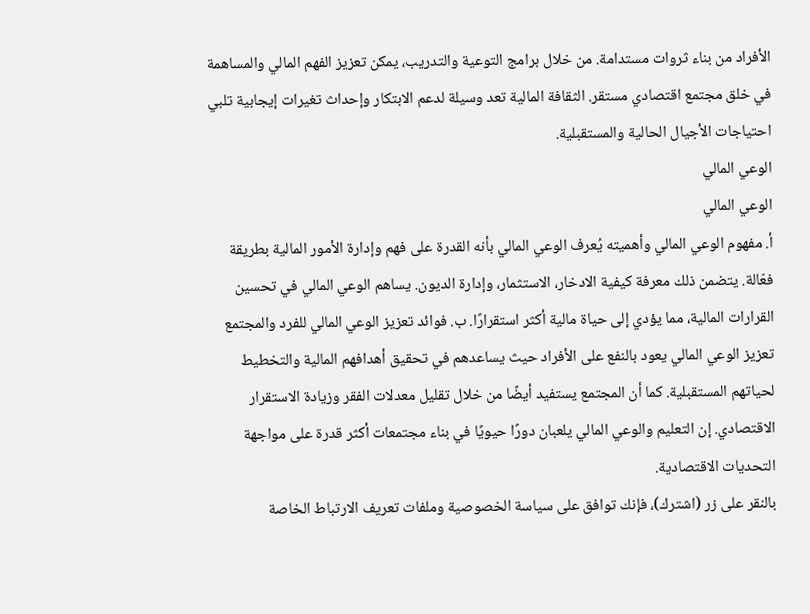الأفراد من بناء ثروات مستدامة. من خلال برامج التوعية والتدريب، يمكن تعزيز الفهم المالي والمساهمة في خلق مجتمع اقتصادي مستقر. الثقافة المالية تعد وسيلة لدعم الابتكار وإحداث تغيرات إيجابية تلبي احتياجات الأجيال الحالية والمستقبلية.
الوعي المالي
الوعي المالي
أ. مفهوم الوعي المالي وأهميته يُعرف الوعي المالي بأنه القدرة على فهم وإدارة الأمور المالية بطريقة فعّالة. يتضمن ذلك معرفة كيفية الادخار، الاستثمار، وإدارة الديون. يساهم الوعي المالي في تحسين القرارات المالية، مما يؤدي إلى حياة مالية أكثر استقرارًا. ب. فوائد تعزيز الوعي المالي للفرد والمجتمع تعزيز الوعي المالي يعود بالنفع على الأفراد حيث يساعدهم في تحقيق أهدافهم المالية والتخطيط لحياتهم المستقبلية. كما أن المجتمع يستفيد أيضًا من خلال تقليل معدلات الفقر وزيادة الاستقرار الاقتصادي. إن التعليم والوعي المالي يلعبان دورًا حيويًا في بناء مجتمعات أكثر قدرة على مواجهة التحديات الاقتصادية.
بالنقر على زر (اشترك)، فإنك توافق على سياسة الخصوصية وملفات تعريف الارتباط الخاصة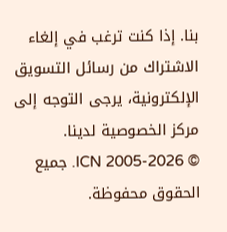بنا. إذا كنت ترغب في إلغاء الاشتراك من رسائل التسويق الإلكترونية، يرجى التوجه إلى مركز الخصوصية لدينا.
© 2005-2026 ICN. جميع الحقوق محفوظة.